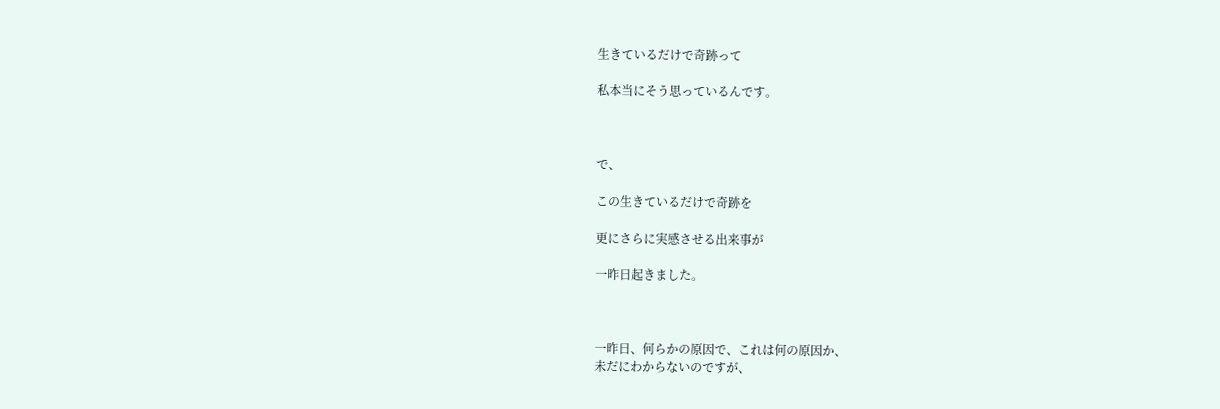生きているだけで奇跡って

私本当にそう思っているんです。



で、

この生きているだけで奇跡を

更にさらに実感させる出来事が

一昨日起きました。



一昨日、何らかの原因で、これは何の原因か、
未だにわからないのですが、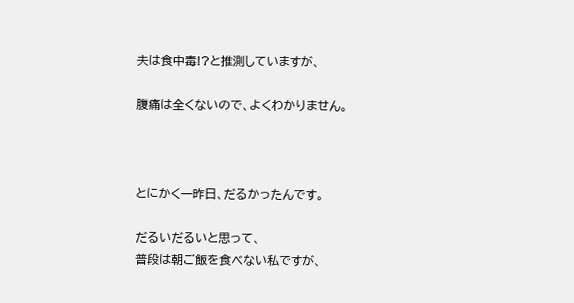夫は食中毒!?と推測していますが、

腹痛は全くないので、よくわかりません。



とにかく一昨日、だるかったんです。

だるいだるいと思って、
普段は朝ご飯を食べない私ですが、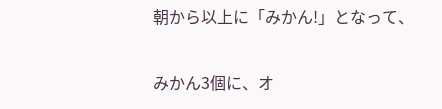朝から以上に「みかん!」となって、

みかん3個に、オ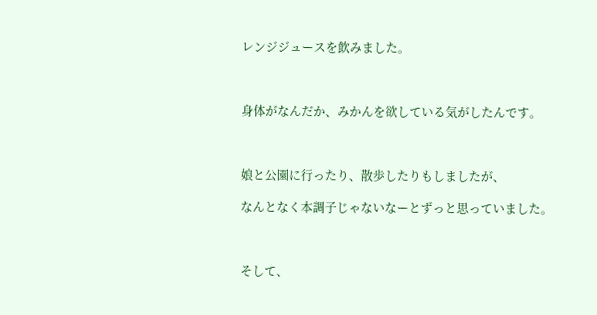レンジジュースを飲みました。



身体がなんだか、みかんを欲している気がしたんです。



娘と公園に行ったり、散歩したりもしましたが、

なんとなく本調子じゃないなーとずっと思っていました。



そして、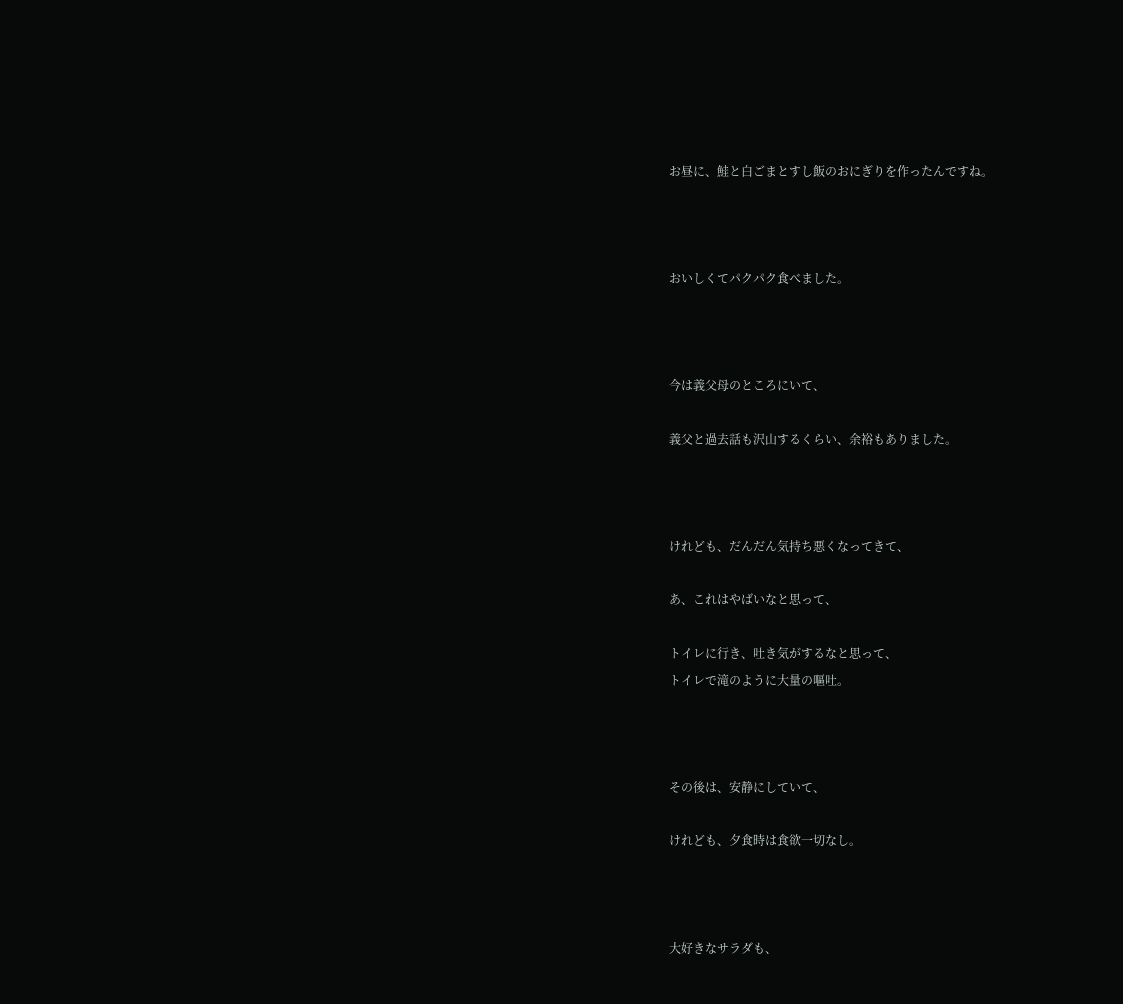お昼に、鮭と白ごまとすし飯のおにぎりを作ったんですね。



おいしくてパクパク食べました。



今は義父母のところにいて、

義父と過去話も沢山するくらい、余裕もありました。



けれども、だんだん気持ち悪くなってきて、

あ、これはやばいなと思って、

トイレに行き、吐き気がするなと思って、
トイレで滝のように大量の嘔吐。



その後は、安静にしていて、

けれども、夕食時は食欲一切なし。



大好きなサラダも、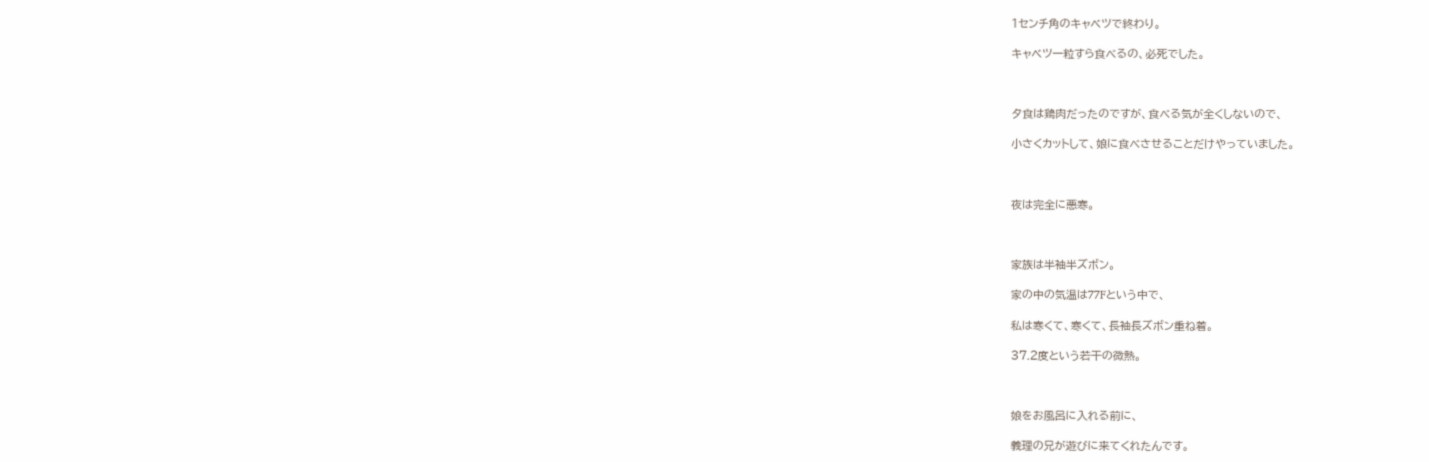1センチ角のキャベツで終わり。

キャベツ一粒すら食べるの、必死でした。



夕食は鶏肉だったのですが、食べる気が全くしないので、

小さくカットして、娘に食べさせることだけやっていました。



夜は完全に悪寒。



家族は半袖半ズボン。

家の中の気温は77Fという中で、

私は寒くて、寒くて、長袖長ズボン重ね着。

37.2度という若干の微熱。



娘をお風呂に入れる前に、

義理の兄が遊びに来てくれたんです。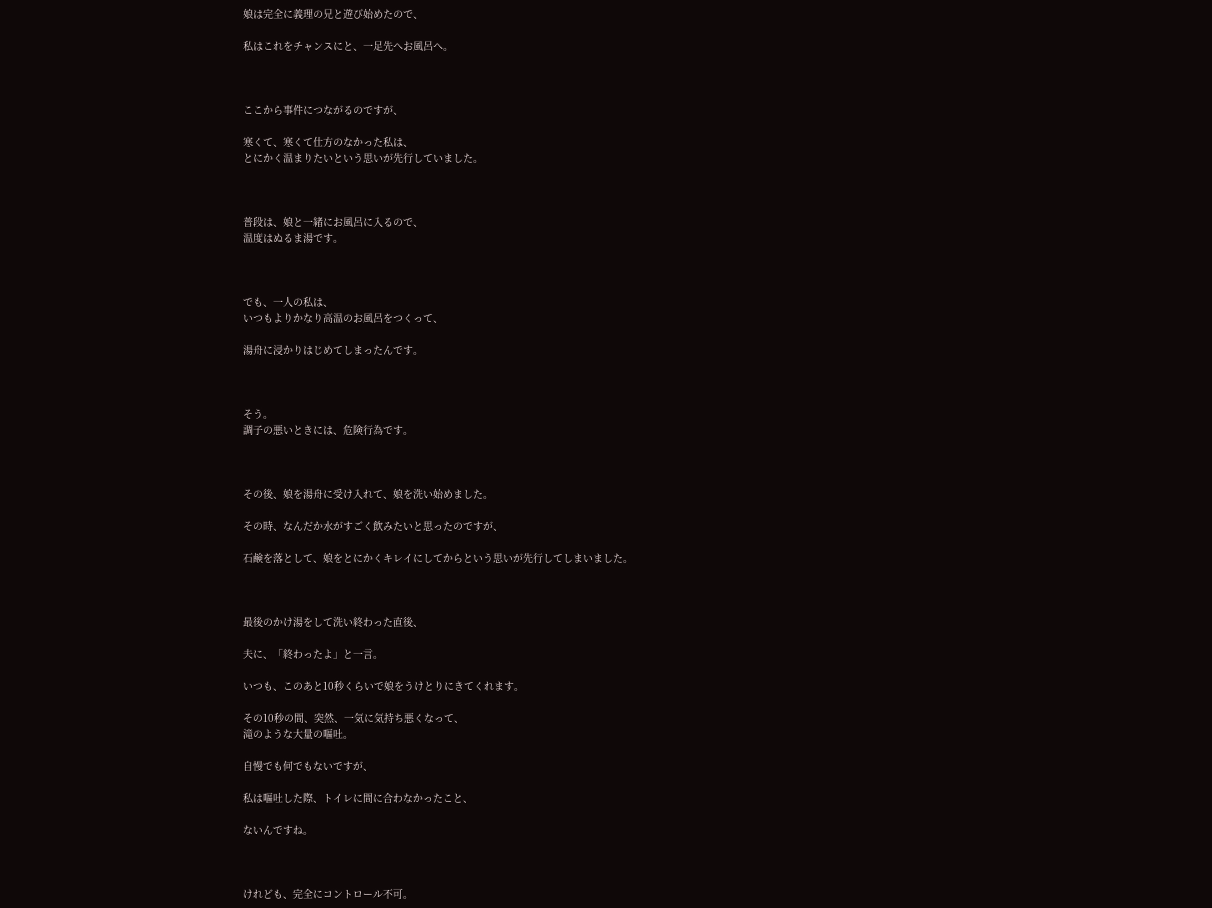娘は完全に義理の兄と遊び始めたので、

私はこれをチャンスにと、一足先へお風呂へ。



ここから事件につながるのですが、

寒くて、寒くて仕方のなかった私は、
とにかく温まりたいという思いが先行していました。



普段は、娘と一緒にお風呂に入るので、
温度はぬるま湯です。



でも、一人の私は、
いつもよりかなり高温のお風呂をつくって、

湯舟に浸かりはじめてしまったんです。



そう。
調子の悪いときには、危険行為です。



その後、娘を湯舟に受け入れて、娘を洗い始めました。

その時、なんだか水がすごく飲みたいと思ったのですが、

石鹸を落として、娘をとにかくキレイにしてからという思いが先行してしまいました。



最後のかけ湯をして洗い終わった直後、

夫に、「終わったよ」と一言。

いつも、このあと10秒くらいで娘をうけとりにきてくれます。

その10秒の間、突然、一気に気持ち悪くなって、
滝のような大量の嘔吐。

自慢でも何でもないですが、

私は嘔吐した際、トイレに間に合わなかったこと、

ないんですね。



けれども、完全にコントロール不可。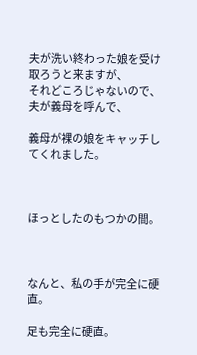夫が洗い終わった娘を受け取ろうと来ますが、
それどころじゃないので、夫が義母を呼んで、

義母が裸の娘をキャッチしてくれました。



ほっとしたのもつかの間。



なんと、私の手が完全に硬直。

足も完全に硬直。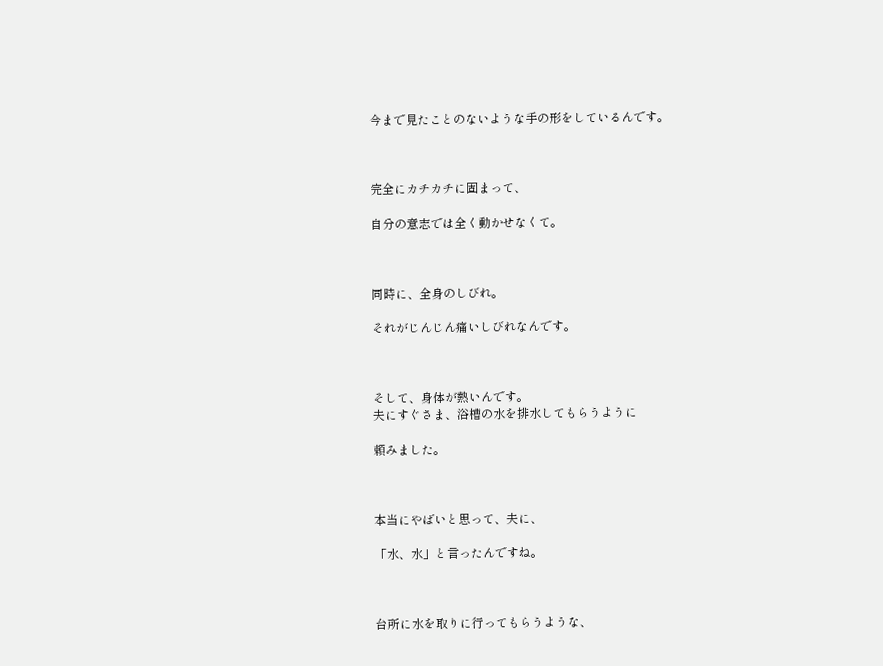今まで見たことのないような手の形をしているんです。



完全にカチカチに固まって、

自分の意志では全く動かせなくて。



同時に、全身のしびれ。

それがじんじん痛いしびれなんです。



そして、身体が熱いんです。
夫にすぐさま、浴槽の水を排水してもらうように

頼みました。



本当にやばいと思って、夫に、

「水、水」と言ったんですね。



台所に水を取りに行ってもらうような、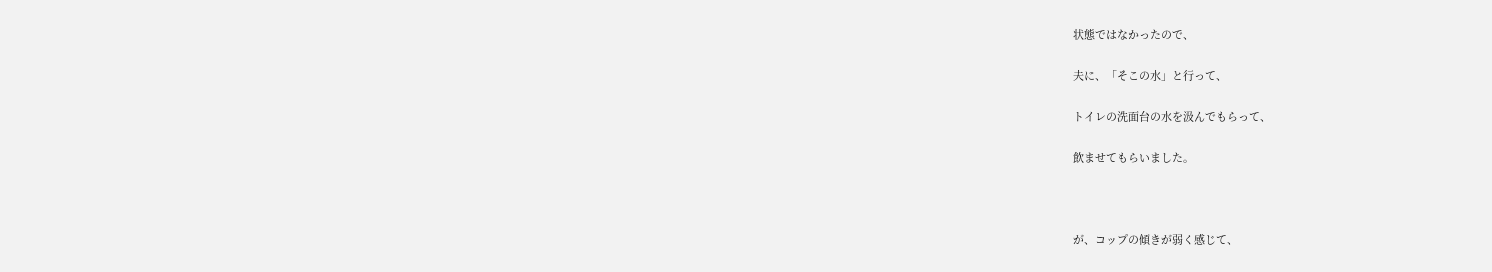状態ではなかったので、

夫に、「そこの水」と行って、

トイレの洗面台の水を汲んでもらって、

飲ませてもらいました。



が、コップの傾きが弱く感じて、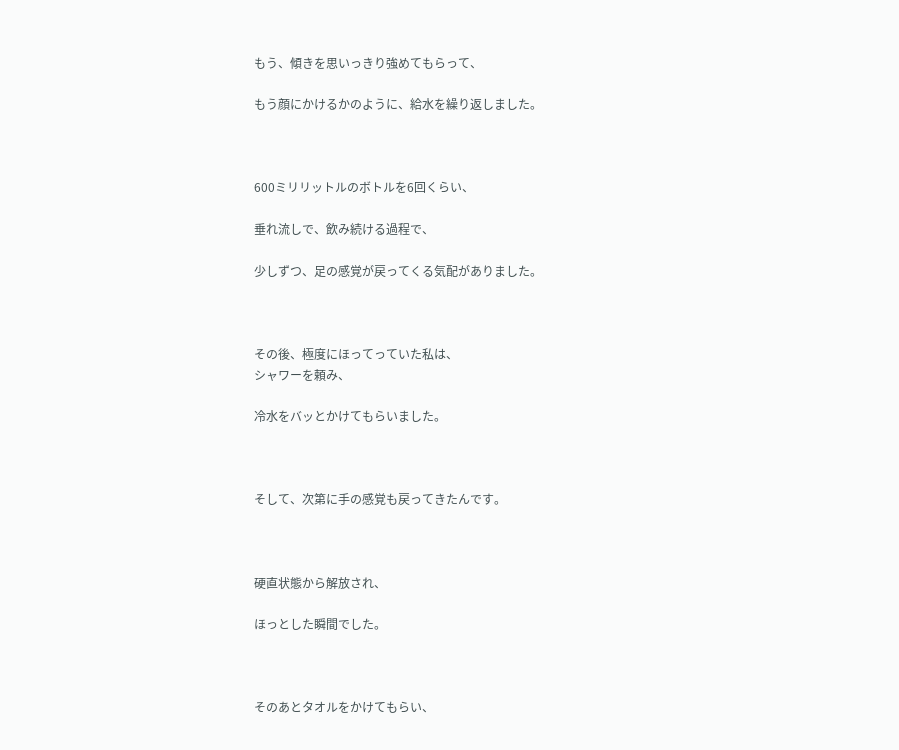もう、傾きを思いっきり強めてもらって、

もう顔にかけるかのように、給水を繰り返しました。



600ミリリットルのボトルを6回くらい、

垂れ流しで、飲み続ける過程で、

少しずつ、足の感覚が戻ってくる気配がありました。



その後、極度にほってっていた私は、
シャワーを頼み、

冷水をバッとかけてもらいました。



そして、次第に手の感覚も戻ってきたんです。



硬直状態から解放され、

ほっとした瞬間でした。



そのあとタオルをかけてもらい、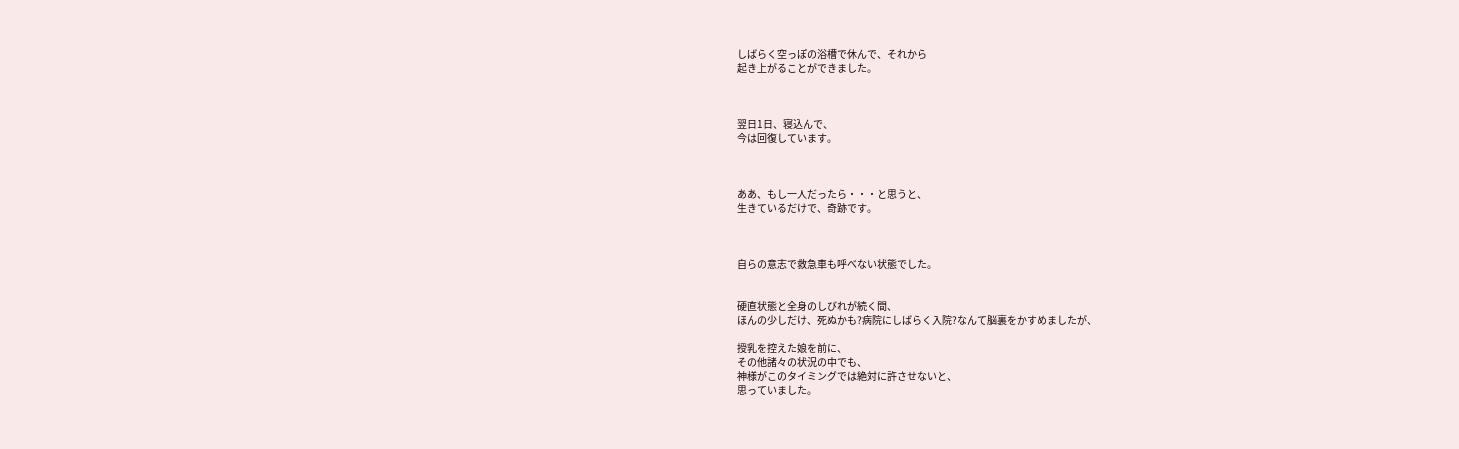しばらく空っぽの浴槽で休んで、それから
起き上がることができました。



翌日1日、寝込んで、
今は回復しています。



ああ、もし一人だったら・・・と思うと、
生きているだけで、奇跡です。



自らの意志で救急車も呼べない状態でした。


硬直状態と全身のしびれが続く間、
ほんの少しだけ、死ぬかも?病院にしばらく入院?なんて脳裏をかすめましたが、

授乳を控えた娘を前に、
その他諸々の状況の中でも、
神様がこのタイミングでは絶対に許させないと、
思っていました。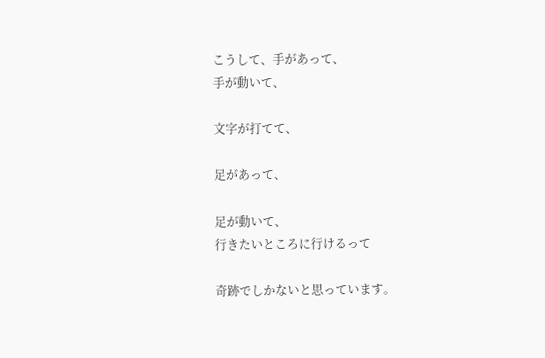こうして、手があって、
手が動いて、

文字が打てて、

足があって、

足が動いて、
行きたいところに行けるって

奇跡でしかないと思っています。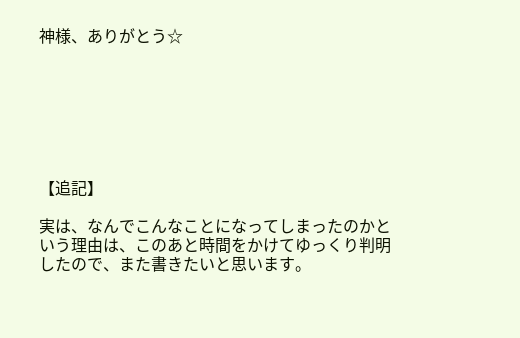神様、ありがとう☆







【追記】

実は、なんでこんなことになってしまったのかという理由は、このあと時間をかけてゆっくり判明したので、また書きたいと思います。